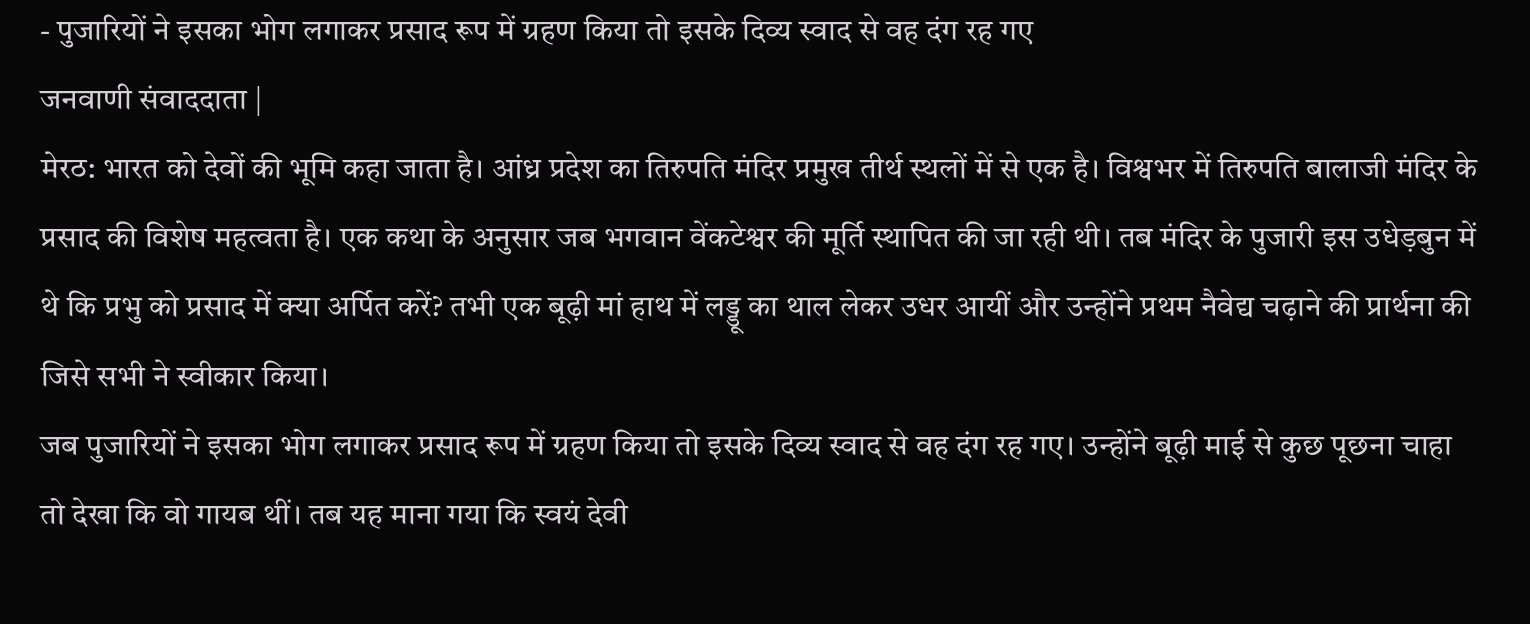- पुजारियों ने इसका भोग लगाकर प्रसाद रूप में ग्रहण किया तो इसके दिव्य स्वाद से वह दंग रह गए
जनवाणी संवाददाता |
मेरठ: भारत को देवों की भूमि कहा जाता है। आंध्र प्रदेश का तिरुपति मंदिर प्रमुख तीर्थ स्थलों में से एक है। विश्वभर में तिरुपति बालाजी मंदिर के प्रसाद की विशेष महत्वता है। एक कथा के अनुसार जब भगवान वेंकटेश्वर की मूर्ति स्थापित की जा रही थी। तब मंदिर के पुजारी इस उधेड़बुन में थे कि प्रभु को प्रसाद में क्या अर्पित करें? तभी एक बूढ़ी मां हाथ में लड्डू का थाल लेकर उधर आयीं और उन्होंने प्रथम नैवेद्य चढ़ाने की प्रार्थना की जिसे सभी ने स्वीकार किया।
जब पुजारियों ने इसका भोग लगाकर प्रसाद रूप में ग्रहण किया तो इसके दिव्य स्वाद से वह दंग रह गए। उन्होंने बूढ़ी माई से कुछ पूछना चाहा तो देखा कि वो गायब थीं। तब यह माना गया कि स्वयं देवी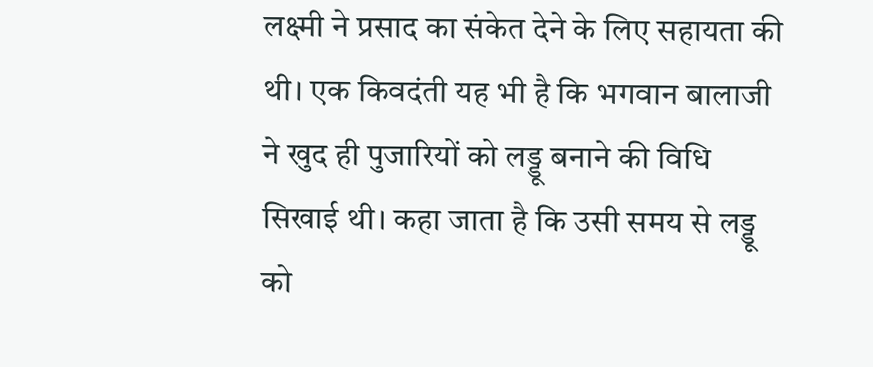लक्ष्मी ने प्रसाद का संकेत देने के लिए सहायता की थी। एक किवदंती यह भी है कि भगवान बालाजी ने खुद ही पुजारियों को लड्डू बनाने की विधि सिखाई थी। कहा जाता है कि उसी समय से लड्डू को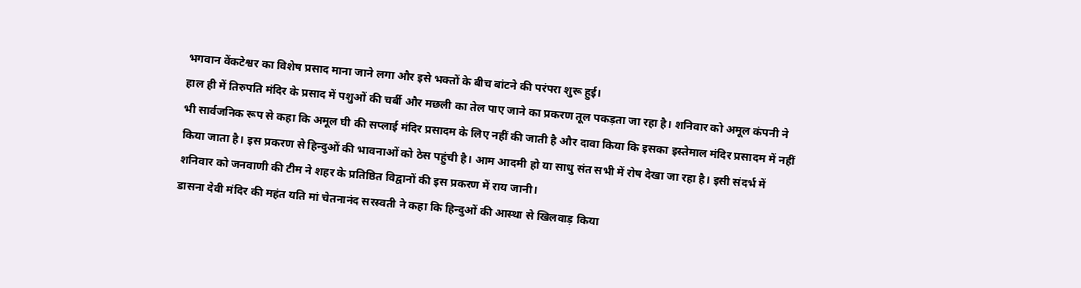भगवान वेंकटेश्वर का विशेष प्रसाद माना जाने लगा और इसे भक्तों के बीच बांटने की परंपरा शुरू हुई।
हाल ही में तिरुपति मंदिर के प्रसाद में पशुओं की चर्बी और मछली का तेल पाए जाने का प्रकरण तूल पकड़ता जा रहा है। शनिवार को अमूल कंपनी ने भी सार्वजनिक रूप से कहा कि अमूल घी की सप्लाई मंदिर प्रसादम के लिए नहीं की जाती है और दावा किया कि इसका इस्तेमाल मंदिर प्रसादम में नहीं किया जाता है। इस प्रकरण से हिन्दुओं की भावनाओं को ठेस पहुंची है। आम आदमी हो या साधु संत सभी में रोष देखा जा रहा है। इसी संदर्भ में शनिवार को जनवाणी की टीम ने शहर के प्रतिष्ठित विद्वानों की इस प्रकरण में राय जानी।
डासना देवी मंदिर की महंत यति मां चेतनानंद सरस्वती ने कहा कि हिन्दुओं की आस्था से खिलवाड़ किया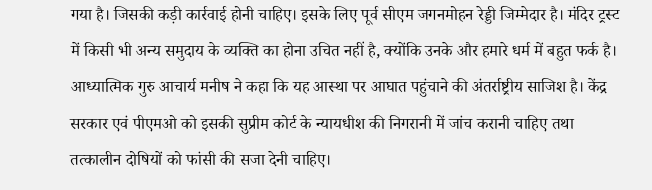गया है। जिसकी कड़ी कार्रवाई होनी चाहिए। इसके लिए पूर्व सीएम जगनमोहन रेड्डी जिम्मेदार है। मंदिर ट्रस्ट में किसी भी अन्य समुदाय के व्यक्ति का होना उचित नहीं है, क्योंकि उनके और हमारे धर्म में बहुत फर्क है।
आध्यात्मिक गुरु आचार्य मनीष ने कहा कि यह आस्था पर आघात पहुंचाने की अंतर्राष्ट्रीय साजिश है। केंद्र सरकार एवं पीएमओ को इसकी सुप्रीम कोर्ट के न्यायधीश की निगरानी में जांच करानी चाहिए तथा तत्कालीन दोषियों को फांसी की सजा देनी चाहिए।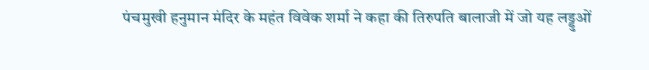पंचमुखी हनुमान मंदिर के महंत विवेक शर्मा ने कहा की तिरुपति बालाजी में जो यह लड्डुओं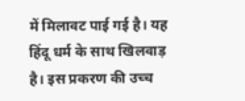में मिलावट पाई गई है। यह हिंदू धर्म के साथ खिलवाड़ है। इस प्रकरण की उच्च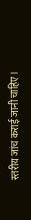स्तरीय जांच कराई जानी चाहिए।